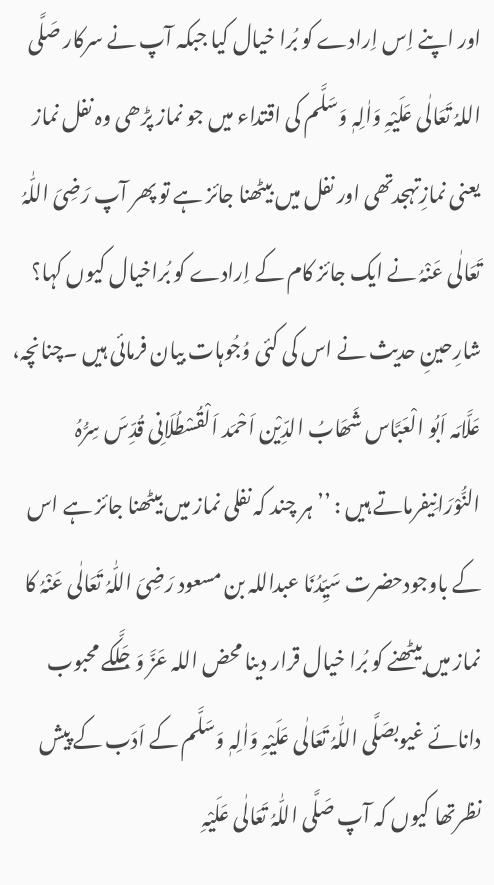اور اپنے اِس اِرادے کو بُرا خیال کیا جبکہ آپ نے سرکار صَلَّی اللہُ تَعَالٰی عَلَیْہِ وَاٰلِہٖ وَسَلَّم کی اقتداء میں جو نماز پڑھی وہ نفل نماز یعنی نمازِتہجدتھی اور نفل میں بیٹھنا جائز ہے تو پھر آپ رَضِیَ اللّٰہُ تَعَالٰی عَنْہُ نے ایک جائز کام کے اِرادے کو بُراخیال کیوں کہا؟ شارِحینِ حدیث نے اس کی کئی وُجُوہات بیان فرمائی ہیں ۔چنانچہ،
عَلَّامَہ اَبُو الْعَبَّاس شَھَابُ الدِّیْن اَحْمَد اَلْقُسْطُلَانِی قُدِّسَ سِرُّہُ النُّوْرَانِیفرماتے ہیں : ’’ ہر چند کہ نفلی نماز میں بیٹھنا جائز ہے اس کے باوجودحضرت سَیِّدُنَا عبداللہ بن مسعود رَضِیَ اللّٰہُ تَعَالٰی عَنْہُ کا نماز میں بیٹھنے کو بُرا خیال قرار دینا محض اللہ عَزَّ وَجَلَّکے محبوب دانائے غیوبصَلَّی اللّٰہُ تَعَالٰی عَلَیْہِ وَاٰلِہٖ وَسَلَّم کے اَدَب کے پیش نظرتھا کیوں کہ آپ صَلَّی اللّٰہُ تَعَالٰی عَلَیْہِ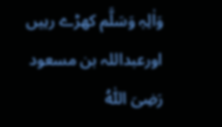وَاٰلِہٖ وَسَلَّم کھڑے رہیں اورعبداللہ بن مسعود رَضِیَ اللّٰہُ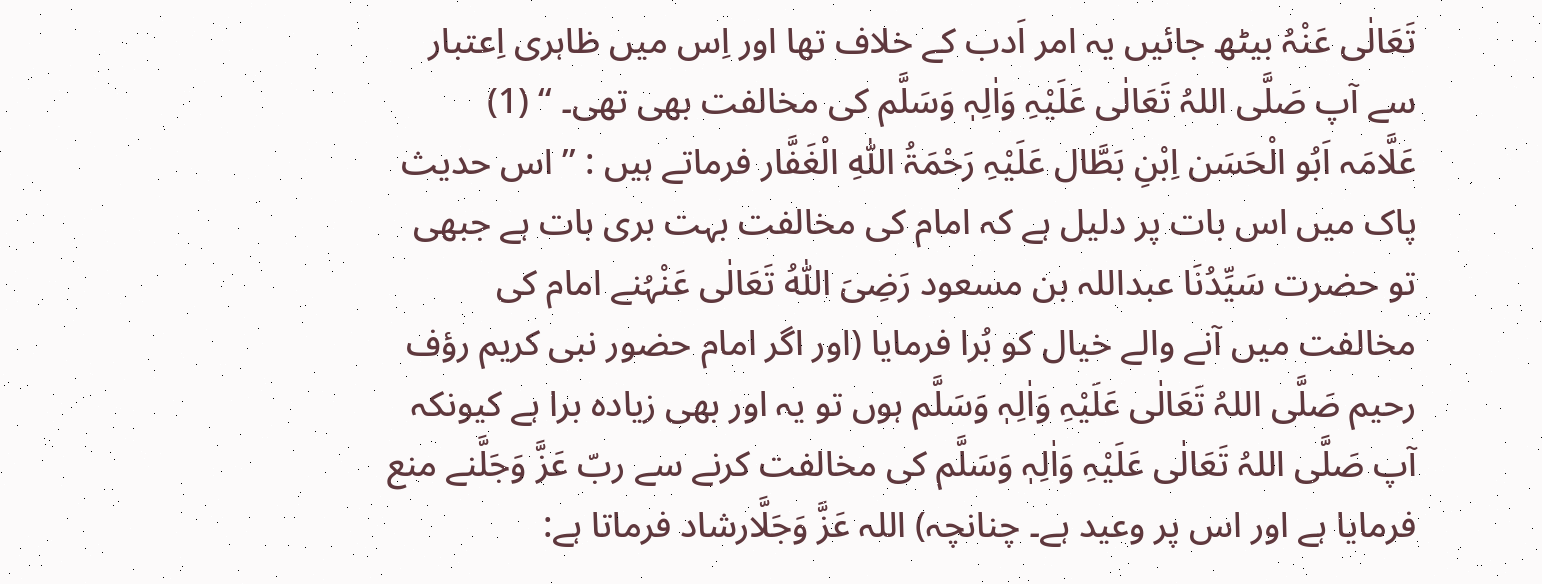تَعَالٰی عَنْہُ بیٹھ جائیں یہ امر اَدب کے خلاف تھا اور اِس میں ظاہری اِعتبار سے آپ صَلَّی اللہُ تَعَالٰی عَلَیْہِ وَاٰلِہٖ وَسَلَّم کی مخالفت بھی تھی۔ ‘‘ (1)
عَلَّامَہ اَبُو الْحَسَن اِبْنِ بَطَّال عَلَیْہِ رَحْمَۃُ اللّٰہِ الْغَفَّار فرماتے ہیں : ’’ اس حدیث پاک میں اس بات پر دلیل ہے کہ امام کی مخالفت بہت بری بات ہے جبھی تو حضرت سَیِّدُنَا عبداللہ بن مسعود رَضِیَ اللّٰہُ تَعَالٰی عَنْہُنے امام کی مخالفت میں آنے والے خیال کو بُرا فرمایا (اور اگر امام حضور نبی کریم رؤف رحیم صَلَّی اللہُ تَعَالٰی عَلَیْہِ وَاٰلِہٖ وَسَلَّم ہوں تو یہ اور بھی زیادہ برا ہے کیونکہ آپ صَلَّی اللہُ تَعَالٰی عَلَیْہِ وَاٰلِہٖ وَسَلَّم کی مخالفت کرنے سے ربّ عَزَّ وَجَلَّنے منع فرمایا ہے اور اس پر وعید ہے۔ چنانچہ) اللہ عَزَّ وَجَلَّارشاد فرماتا ہے: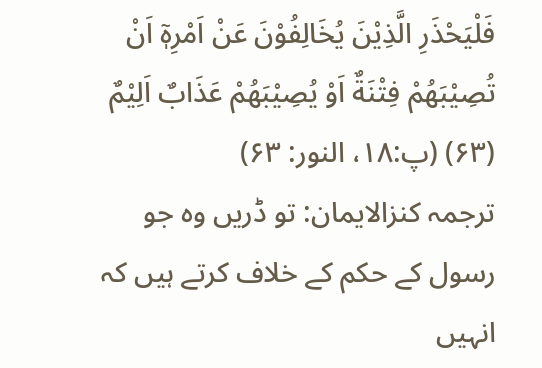فَلْیَحْذَرِ الَّذِیْنَ یُخَالِفُوْنَ عَنْ اَمْرِهٖۤ اَنْ تُصِیْبَهُمْ فِتْنَةٌ اَوْ یُصِیْبَهُمْ عَذَابٌ اَلِیْمٌ (۶۳) (پ:۱۸، النور: ۶۳)
ترجمہ کنزالایمان: تو ڈریں وہ جو رسول کے حکم کے خلاف کرتے ہیں کہ انہیں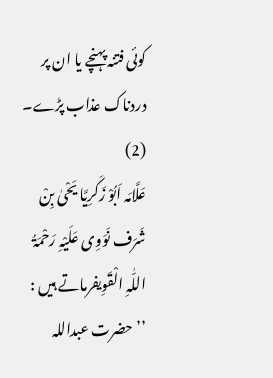کوئی فتنہ پہنچے یا ان پر دردناک عذاب پڑے۔ (2)
عَلَّامَہ اَبُوْ زَکَرِیَّا یَحْیٰ بِنْ شَرَف نَوَوِی عَلَیْہِ رَحْمَۃُ اللّٰہِ الْقَوِیفرماتے ہیں : ’’ حضرت عبداللہ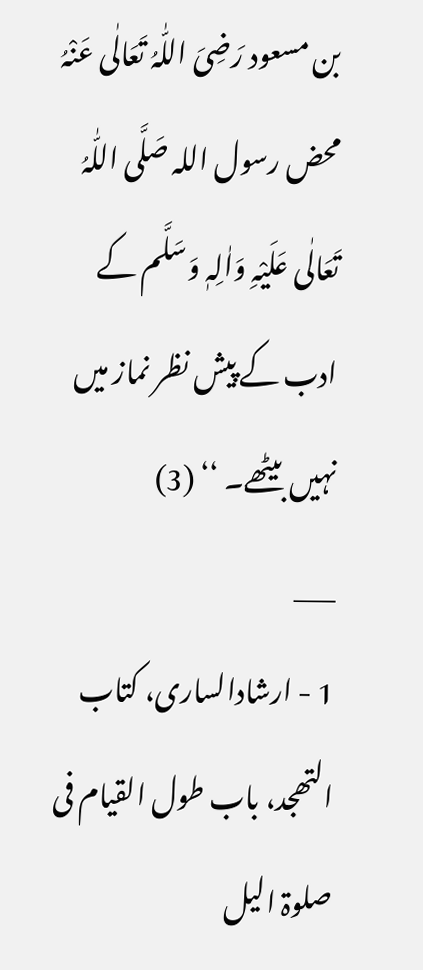بن مسعود رَضِیَ اللّٰہُ تَعَالٰی عَنْہُ محض رسول اللہ صَلَّی اللّٰہُ تَعَالٰی عَلَیْہِ وَاٰلِہٖ وَسَلَّم کے ادب کے پیش نظر نماز میں نہیں بیٹھے۔ ‘‘ (3)
___
1 - ارشادالساری، کتاب التھجد، باب طول القیام فی صلوۃ الیل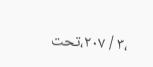،۳ / ۲۰۷،تحت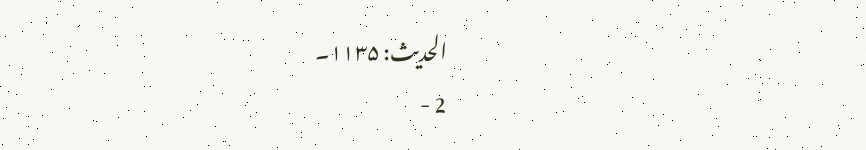الحدیث: ۱۱۳۵۔
2 -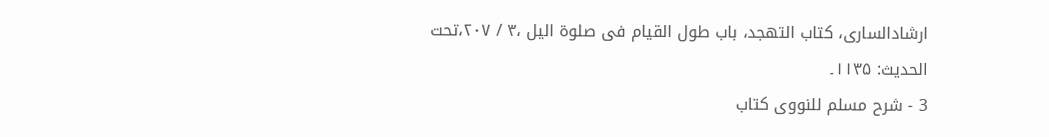ارشادالساری، کتاب التھجد، باب طول القیام فی صلوۃ الیل ،۳ / ۲۰۷،تحت الحدیث: ۱۱۳۵۔
3 - شرح مسلم للنووی کتاب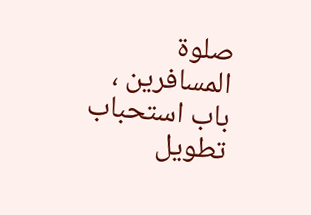صلوۃ المسافرین ، باب استحباب تطویل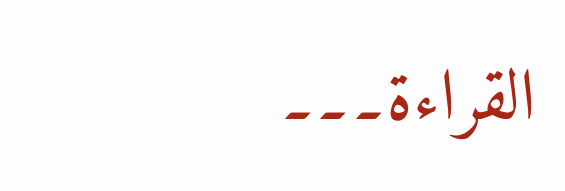القراءۃ۔۔۔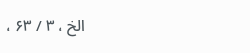الخ ، ۳ / ۶۳ ،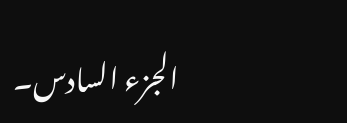الجزء السادس۔